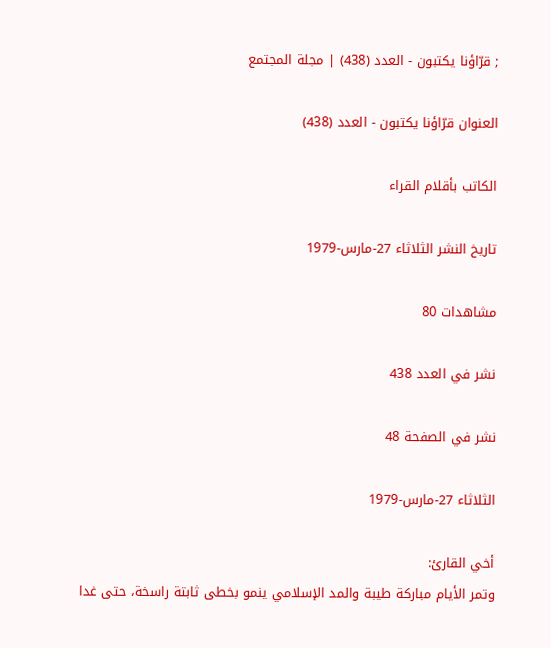; قرّاؤنا يكتبون - العدد (438) | مجلة المجتمع

العنوان قرّاؤنا يكتبون - العدد (438)

الكاتب بأقلام القراء

تاريخ النشر الثلاثاء 27-مارس-1979

مشاهدات 80

نشر في العدد 438

نشر في الصفحة 48

الثلاثاء 27-مارس-1979

أخي القارئ:
وتمر الأيام مباركة طيبة والمد الإسلامي ينمو بخطى ثابتة راسخة، حتى غدا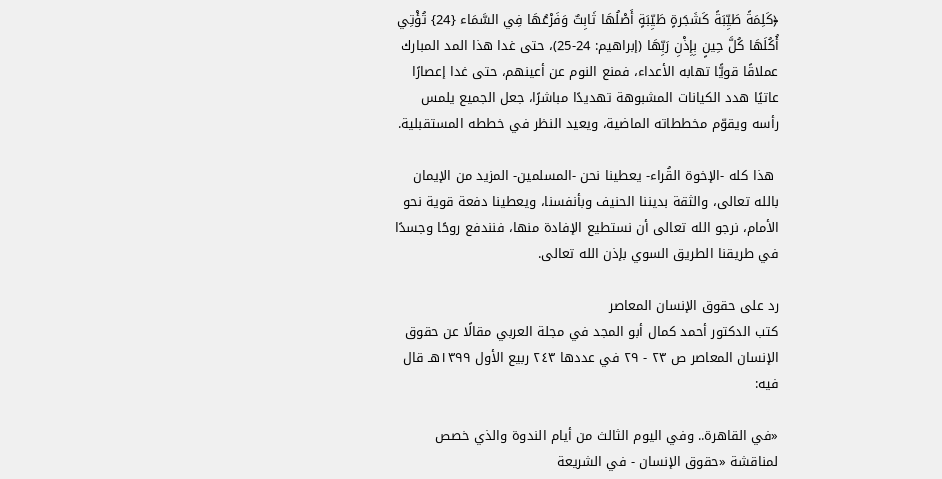﴿كَلِمَةً طَيِّبَةً كَشَجَرةٍ طَيِّبَةٍ أَصْلُهَا ثَابِتٌ وَفَرْعُهَا فِي السَّمَاء {24} تُؤْتِي أُكُلَهَا كُلَّ حِينٍ بِإِذْنِ رَبِّهَا (إبراهيم: 24-25)، حتى غدا هذا المد المبارك عملاقًا قويًّا تهابه الأعداء، فمنع النوم عن أعينهم، حتى غدا إعصارًا عاتيًا هدد الكيانات المشبوهة تهديدًا مباشرًا، جعل الجميع يلمس رأسه ويقوّم مخططاته الماضية، ويعيد النظر في خططه المستقبلية.

 هذا كله -الإخوة القُراء- يعطينا نحن -المسلمين- المزيد من الإيمان بالله تعالى، والثقة بديننا الحنيف وبأنفسنا، ويعطينا دفعة قوية نحو الأمام، نرجو الله تعالى أن نستطيع الإفادة منها، فنندفع روحًا وجسدًا في طريقنا الطريق السوي بإذن الله تعالى.

رد على حقوق الإنسان المعاصر
كتب الدكتور أحمد كمال أبو المجد في مجلة العربي مقالًا عن حقوق الإنسان المعاصر ص ٢٣ - ٢٩ في عددها ٢٤٣ ربيع الأول ١٣٩٩هـ قال فيه:

«في القاهرة.. وفي اليوم الثالث من أيام الندوة والذي خصص لمناقشة «حقوق الإنسان - في الشريعة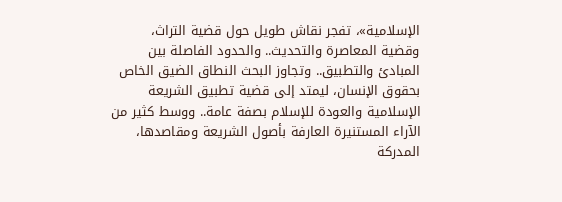الإسلامية»، تفجر نقاش طويل حول قضية التراث، وقضية المعاصرة والتحديث.. والحدود الفاصلة بين المبادئ والتطبيق.. وتجاوز البحث النطاق الضيق الخاص بحقوق الإنسان، ليمتد إلى قضية تطبيق الشريعة الإسلامية والعودة للإسلام بصفة عامة.. ووسط كثير من الآراء المستنيرة العارفة بأصول الشريعة ومقاصدها، المدركة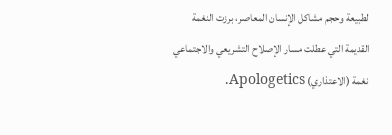لطبيعة وحجم مشاكل الإنسان المعاصر، برزت النغمة القديمة التي عطلت مسار الإصلاح التشريعي والاجتماعي نغمة (الاعتذاري) Apologetics.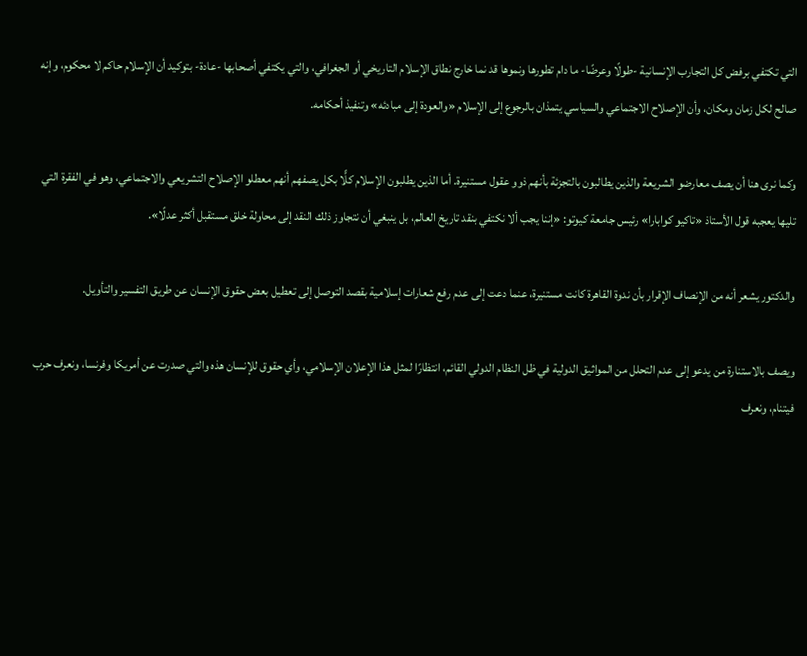التي تكتفي برفض كل التجارب الإنسانية -طولًا وعرضًا- ما دام تطورها ونموها قد نما خارج نطاق الإسلام التاريخي أو الجغرافي، والتي يكتفي أصحابها -عادة- بتوكيد أن الإسلام حاكم لا محكوم، وإنه صالح لكل زمان ومكان، وأن الإصلاح الاجتماعي والسياسي يتمذان بالرجوع إلى الإسلام «والعودة إلى مبادئه» وتنفيذ أحكامه.

وكما نرى هنا أن يصف معارضو الشريعة والذين يطالبون بالتجزئة بأنهم ذوو عقول مستنيرة. أما الذين يطلبون الإسلام كلًّا بكل يصفهم أنهم معطلو الإصلاح التشريعي والاجتماعي، وهو في الفقرة التي تليها يعجبه قول الأستاذ «تاكيو كوابارا» رئيس جامعة كيوتو: «إننا يجب ألا نكتفي بنقد تاريخ العالم، بل ينبغي أن نتجاوز ذلك النقد إلى محاولة خلق مستقبل أكثر عدلًا».

والدكتور يشعر أنه من الإنصاف الإقرار بأن ندوة القاهرة كانت مستنيرة، عنما دعت إلى عدم رفع شعارات إسلامية بقصد التوصل إلى تعطيل بعض حقوق الإنسان عن طريق التفسير والتأويل.

ويصف بالاستنارة من يدعو إلى عدم التحلل من المواثيق الدولية في ظل النظام الدولي القائم، انتظارًا لمثل هذا الإعلان الإسلامي، وأي حقوق للإنسان هذه والتي صدرت عن أمريكا وفرنسا، ونعرف حرب فيتنام، ونعرف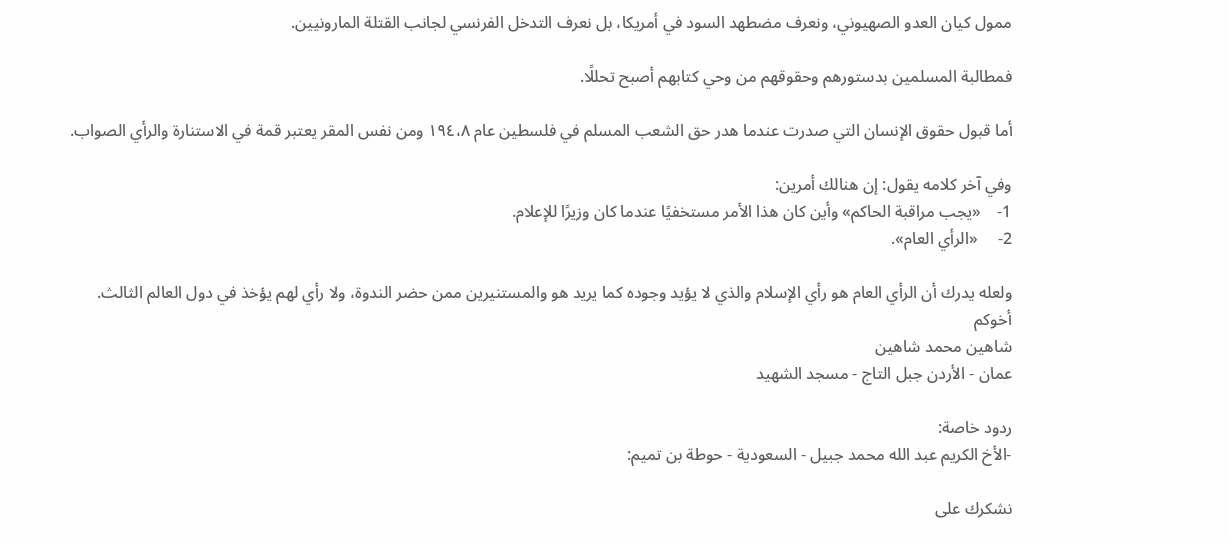ممول كيان العدو الصهيوني، ونعرف مضطهد السود في أمريكا، بل نعرف التدخل الفرنسي لجانب القتلة المارونيين.

فمطالبة المسلمين بدستورهم وحقوقهم من وحي كتابهم أصبح تحللًا.

أما قبول حقوق الإنسان التي صدرت عندما هدر حق الشعب المسلم في فلسطين عام ١٩٤،٨ ومن نفس المقر يعتبر قمة في الاستنارة والرأي الصواب.

وفي آخر كلامه يقول: إن هنالك أمرين:
1-    «يجب مراقبة الحاكم» وأين كان هذا الأمر مستخفيًا عندما كان وزيرًا للإعلام.
2-     «الرأي العام».

ولعله يدرك أن الرأي العام هو رأي الإسلام والذي لا يؤيد وجوده كما يريد هو والمستنيرين ممن حضر الندوة، ولا رأي لهم يؤخذ في دول العالم الثالث.
أخوكم
شاهین محمد شاهين
عمان - الأردن جبل التاج - مسجد الشهيد

ردود خاصة:
-الأخ الكريم عبد الله محمد جبيل - السعودية - حوطة بن تميم:

نشكرك على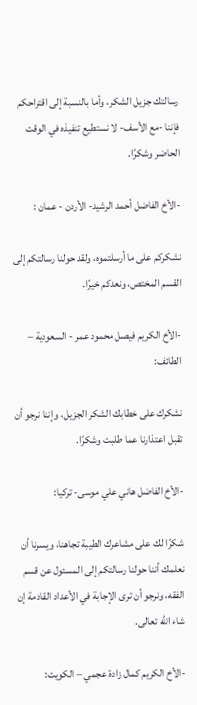رسالتك جزيل الشكر، وأما بالنسبة إلى اقتراحكم فإننا -مع الأسف- لا نستطيع تنفيذه في الوقت الحاضر وشكرًا.

-الأخ الفاضل أحمد الرشيد- الأردن - عمان :

نشكركم على ما أرسلتموه، ولقد حولنا رسالتكم إلى القسم المختص، ونعدكم خيرًا.

-الأخ الكريم فيصل محمود عمر - السعودية – الطائف:

نشكرك على خطابك الشكر الجزيل، وإننا نرجو أن تقبل اعتذارنا عما طلبت وشكرًا.

-الأخ الفاضل هاني علي موسى- تركيا:

شكرًا لك على مشاعرك الطيبة تجاهنا، ويسرنا أن نعلمك أننا حولنا رسالتكم إلى المسئول عن قسم الفقه، ونرجو أن ترى الإجابة في الأعداد القادمة إن شاء الله تعالى.

-الأخ الكريم كمال زادة عجمي – الكويت: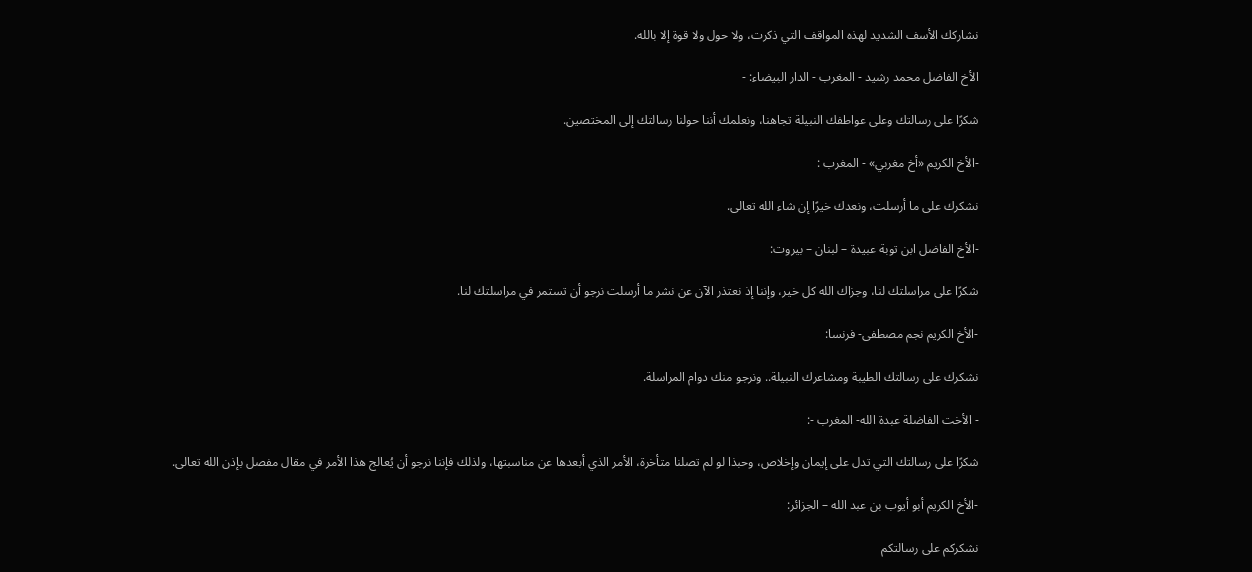نشاركك الأسف الشديد لهذه المواقف التي ذكرت، ولا حول ولا قوة إلا بالله.

الأخ الفاضل محمد رشيد - المغرب - الدار البيضاء: -

شكرًا على رسالتك وعلى عواطفك النبيلة تجاهنا، ونعلمك أننا حولنا رسالتك إلى المختصين.

-الأخ الكريم «أخ مغربي» - المغرب :

نشكرك على ما أرسلت، ونعدك خيرًا إن شاء الله تعالى.

-الأخ الفاضل ابن توبة عبيدة – لبنان – بيروت:

شكرًا على مراسلتك لنا، وجزاك الله كل خير، وإننا إذ نعتذر الآن عن نشر ما أرسلت نرجو أن تستمر في مراسلتك لنا.

-الأخ الكريم نجم مصطفى- فرنسا:

نشكرك على رسالتك الطيبة ومشاعرك النبيلة.. ونرجو منك دوام المراسلة.

- الأخت الفاضلة عبدة الله- المغرب -:

شكرًا على رسالتك التي تدل على إیمان وإخلاص، وحبذا لو لم تصلنا متأخرة، الأمر الذي أبعدها عن مناسبتها، ولذلك فإننا نرجو أن يُعالج هذا الأمر في مقال مفصل بإذن الله تعالى.

-الأخ الكريم أبو أيوب بن عبد الله – الجزائر:

نشكركم على رسالتكم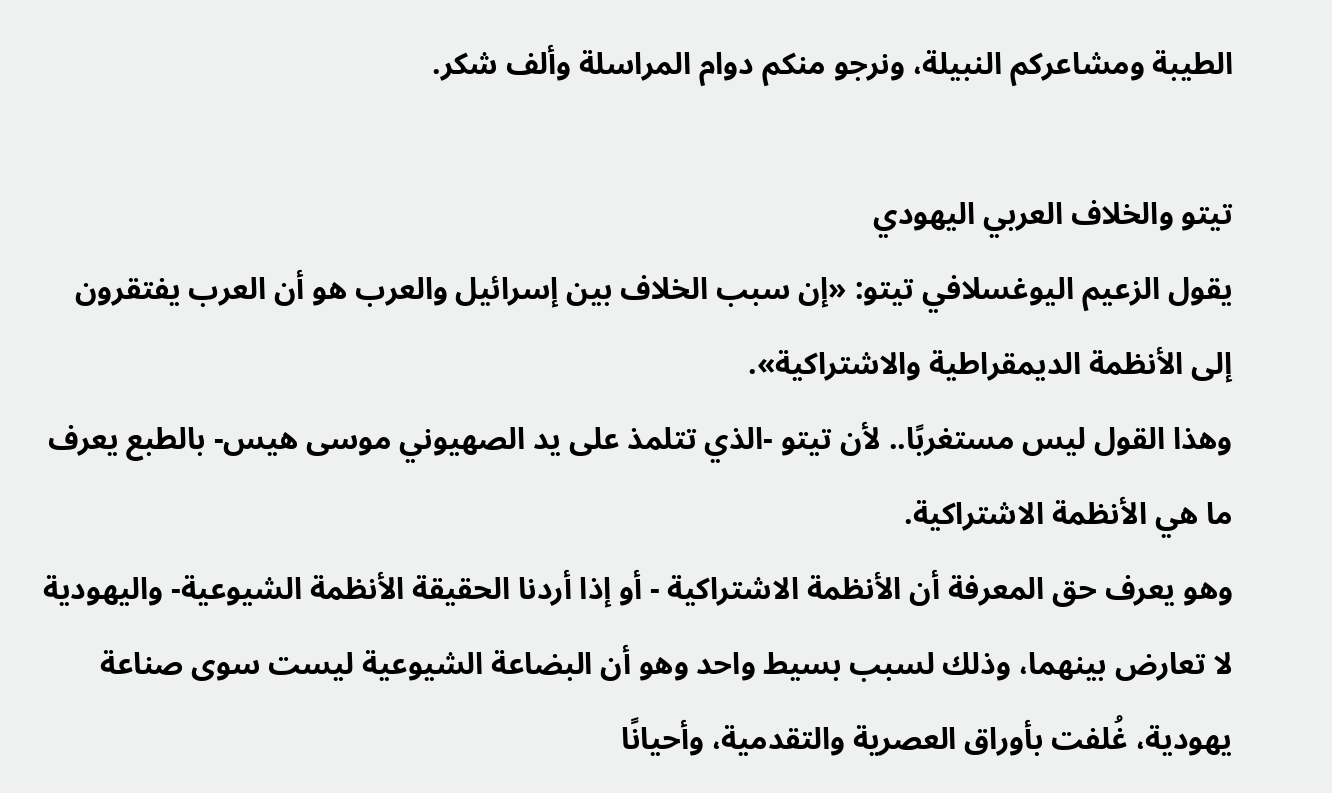الطيبة ومشاعركم النبيلة، ونرجو منكم دوام المراسلة وألف شكر.

تيتو والخلاف العربي اليهودي
يقول الزعيم اليوغسلافي تيتو: «إن سبب الخلاف بين إسرائيل والعرب هو أن العرب يفتقرون إلى الأنظمة الديمقراطية والاشتراكية».
وهذا القول ليس مستغربًا.. لأن تيتو -الذي تتلمذ على يد الصهيوني موسی هیس- بالطبع يعرف ما هي الأنظمة الاشتراكية.
وهو يعرف حق المعرفة أن الأنظمة الاشتراكية - أو إذا أردنا الحقيقة الأنظمة الشيوعية- واليهودية لا تعارض بينهما، وذلك لسبب بسيط واحد وهو أن البضاعة الشيوعية ليست سوى صناعة يهودية، غُلفت بأوراق العصرية والتقدمية، وأحيانًا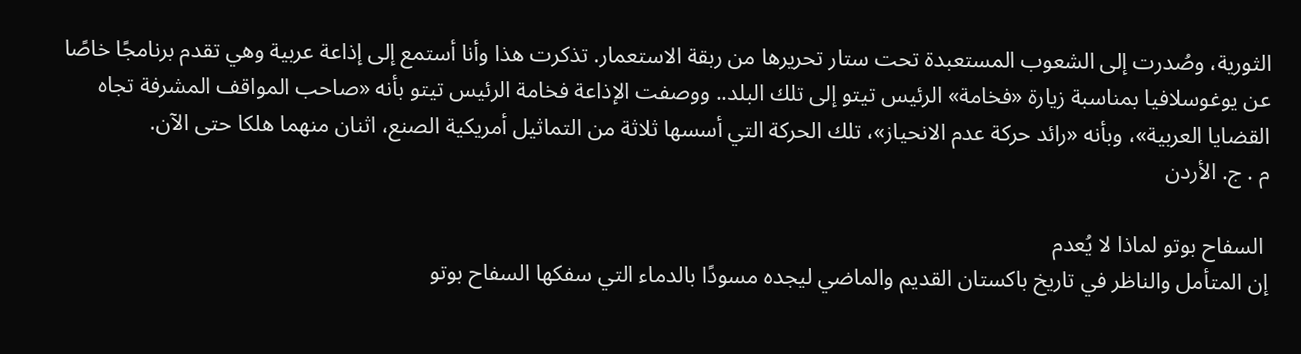الثورية، وصُدرت إلى الشعوب المستعبدة تحت ستار تحريرها من ربقة الاستعمار. تذكرت هذا وأنا أستمع إلى إذاعة عربية وهي تقدم برنامجًا خاصًا عن يوغوسلافيا بمناسبة زيارة «فخامة» الرئيس تيتو إلى تلك البلد.. ووصفت الإذاعة فخامة الرئيس تيتو بأنه «صاحب المواقف المشرفة تجاه القضايا العربية»، وبأنه «رائد حركة عدم الانحياز»، تلك الحركة التي أسسها ثلاثة من التماثيل أمريكية الصنع، اثنان منهما هلكا حتى الآن.
م . ج. الأردن

 السفاح بوتو لماذا لا يُعدم
إن المتأمل والناظر في تاريخ باكستان القديم والماضي ليجده مسودًا بالدماء التي سفكها السفاح بوتو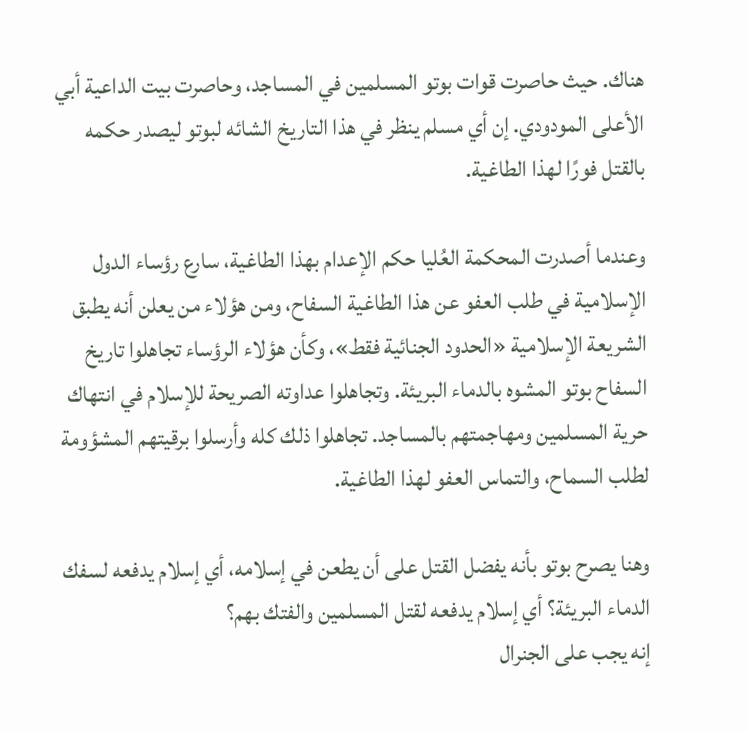هناك. حيث حاصرت قوات بوتو المسلمين في المساجد، وحاصرت بيت الداعية أبي الأعلى المودودي. إن أي مسلم ينظر في هذا التاريخ الشائه لبوتو ليصدر حكمه بالقتل فورًا لهذا الطاغية.

وعندما أصدرت المحكمة العُليا حكم الإعدام بهذا الطاغية، سارع رؤساء الدول الإسلامية في طلب العفو عن هذا الطاغية السفاح، ومن هؤلاء من يعلن أنه يطبق الشريعة الإسلامية «الحدود الجنائية فقط»، وكأن هؤلاء الرؤساء تجاهلوا تاريخ السفاح بوتو المشوه بالدماء البريئة. وتجاهلوا عداوته الصريحة للإسلام في انتهاك حرية المسلمين ومهاجمتهم بالمساجد. تجاهلوا ذلك كله وأرسلوا برقيتهم المشؤومة لطلب السماح، والتماس العفو لهذا الطاغية.

وهنا يصرح بوتو بأنه يفضل القتل على أن يطعن في إسلامه، أي إسلام يدفعه لسفك الدماء البريئة؟ أي إسلام يدفعه لقتل المسلمين والفتك بهم؟
إنه يجب على الجنرال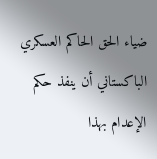ضياء الحق الحاكم العسكري الباكستاني أن ينفذ حكم الإعدام بهذا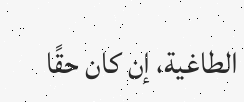الطاغية، إن كان حقًا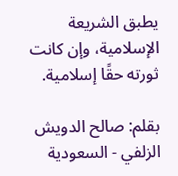يطبق الشريعة الإسلامية، وإن كانت ثورته حقًا إسلامية.

بقلم: صالح الدويش
الزلفي - السعودية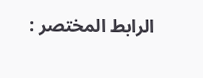الرابط المختصر :